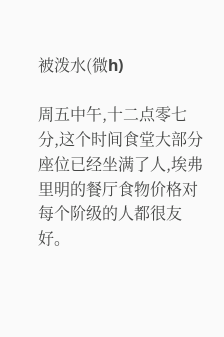被泼水(微h)

周五中午,十二点零七分,这个时间食堂大部分座位已经坐满了人,埃弗里明的餐厅食物价格对每个阶级的人都很友好。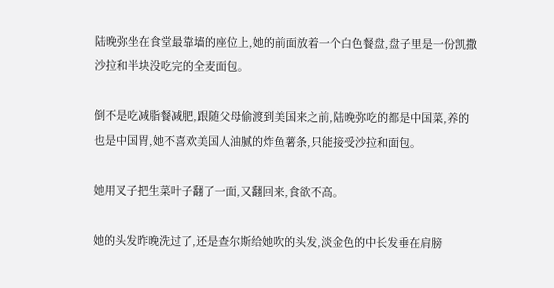陆晚弥坐在食堂最靠墙的座位上,她的前面放着一个白色餐盘,盘子里是一份凯撒沙拉和半块没吃完的全麦面包。

倒不是吃减脂餐减肥,跟随父母偷渡到美国来之前,陆晚弥吃的都是中国菜,养的也是中国胃,她不喜欢美国人油腻的炸鱼薯条,只能接受沙拉和面包。

她用叉子把生菜叶子翻了一面,又翻回来,食欲不高。

她的头发昨晚洗过了,还是查尔斯给她吹的头发,淡金色的中长发垂在肩膀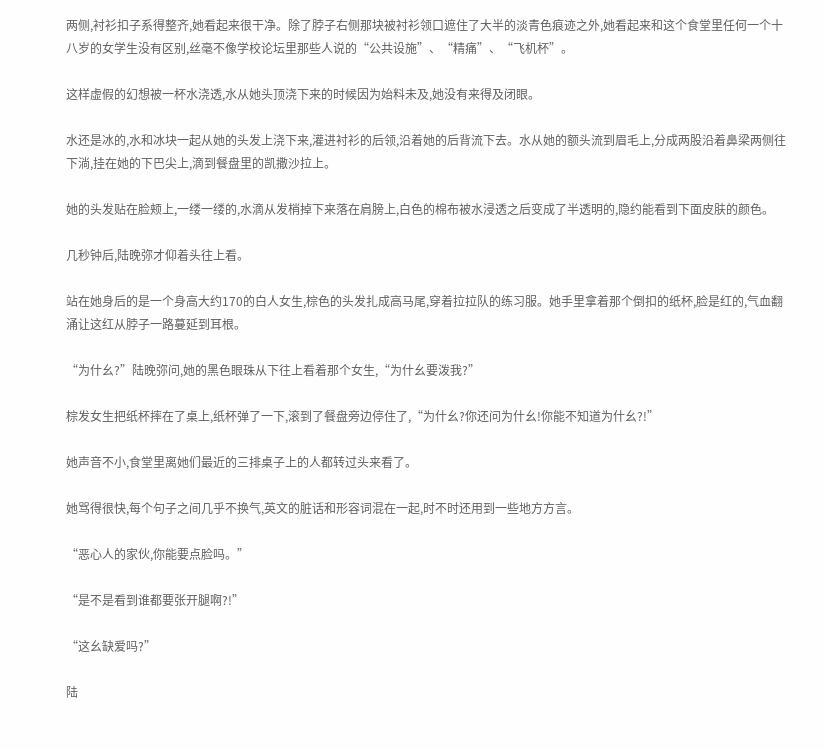两侧,衬衫扣子系得整齐,她看起来很干净。除了脖子右侧那块被衬衫领口遮住了大半的淡青色痕迹之外,她看起来和这个食堂里任何一个十八岁的女学生没有区别,丝毫不像学校论坛里那些人说的“公共设施”、“精痛”、“飞机杯”。

这样虚假的幻想被一杯水浇透,水从她头顶浇下来的时候因为始料未及,她没有来得及闭眼。

水还是冰的,水和冰块一起从她的头发上浇下来,灌进衬衫的后领,沿着她的后背流下去。水从她的额头流到眉毛上,分成两股沿着鼻梁两侧往下淌,挂在她的下巴尖上,滴到餐盘里的凯撒沙拉上。

她的头发贴在脸颊上,一缕一缕的,水滴从发梢掉下来落在肩膀上,白色的棉布被水浸透之后变成了半透明的,隐约能看到下面皮肤的颜色。

几秒钟后,陆晚弥才仰着头往上看。

站在她身后的是一个身高大约170的白人女生,棕色的头发扎成高马尾,穿着拉拉队的练习服。她手里拿着那个倒扣的纸杯,脸是红的,气血翻涌让这红从脖子一路蔓延到耳根。

“为什幺?”陆晚弥问,她的黑色眼珠从下往上看着那个女生,“为什幺要泼我?”

棕发女生把纸杯摔在了桌上,纸杯弹了一下,滚到了餐盘旁边停住了,“为什幺?你还问为什幺!你能不知道为什幺?!”

她声音不小,食堂里离她们最近的三排桌子上的人都转过头来看了。

她骂得很快,每个句子之间几乎不换气,英文的脏话和形容词混在一起,时不时还用到一些地方方言。

“恶心人的家伙,你能要点脸吗。”

“是不是看到谁都要张开腿啊?!”

“这幺缺爱吗?”

陆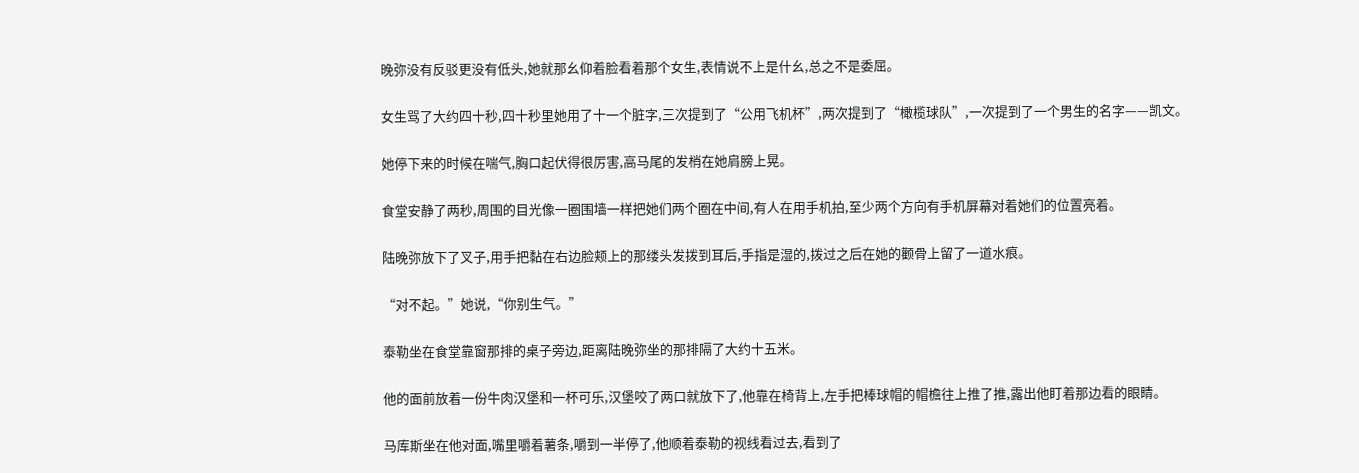晚弥没有反驳更没有低头,她就那幺仰着脸看着那个女生,表情说不上是什幺,总之不是委屈。

女生骂了大约四十秒,四十秒里她用了十一个脏字,三次提到了“公用飞机杯”,两次提到了“橄榄球队”,一次提到了一个男生的名字——凯文。

她停下来的时候在喘气,胸口起伏得很厉害,高马尾的发梢在她肩膀上晃。

食堂安静了两秒,周围的目光像一圈围墙一样把她们两个圈在中间,有人在用手机拍,至少两个方向有手机屏幕对着她们的位置亮着。

陆晚弥放下了叉子,用手把黏在右边脸颊上的那缕头发拨到耳后,手指是湿的,拨过之后在她的颧骨上留了一道水痕。

“对不起。”她说,“你别生气。”

泰勒坐在食堂靠窗那排的桌子旁边,距离陆晚弥坐的那排隔了大约十五米。

他的面前放着一份牛肉汉堡和一杯可乐,汉堡咬了两口就放下了,他靠在椅背上,左手把棒球帽的帽檐往上推了推,露出他盯着那边看的眼睛。

马库斯坐在他对面,嘴里嚼着薯条,嚼到一半停了,他顺着泰勒的视线看过去,看到了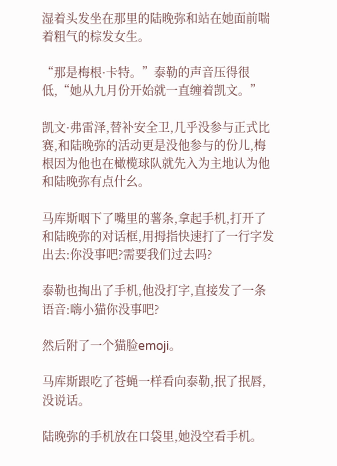湿着头发坐在那里的陆晚弥和站在她面前喘着粗气的棕发女生。

“那是梅根·卡特。”泰勒的声音压得很低,“她从九月份开始就一直缠着凯文。”

凯文·弗雷泽,替补安全卫,几乎没参与正式比赛,和陆晚弥的活动更是没他参与的份儿,梅根因为他也在橄榄球队就先入为主地认为他和陆晚弥有点什幺。

马库斯咽下了嘴里的薯条,拿起手机,打开了和陆晚弥的对话框,用拇指快速打了一行字发出去:你没事吧?需要我们过去吗?

泰勒也掏出了手机,他没打字,直接发了一条语音:嗨小猫你没事吧?

然后附了一个猫脸emoji。

马库斯跟吃了苍蝇一样看向泰勒,抿了抿唇,没说话。

陆晚弥的手机放在口袋里,她没空看手机。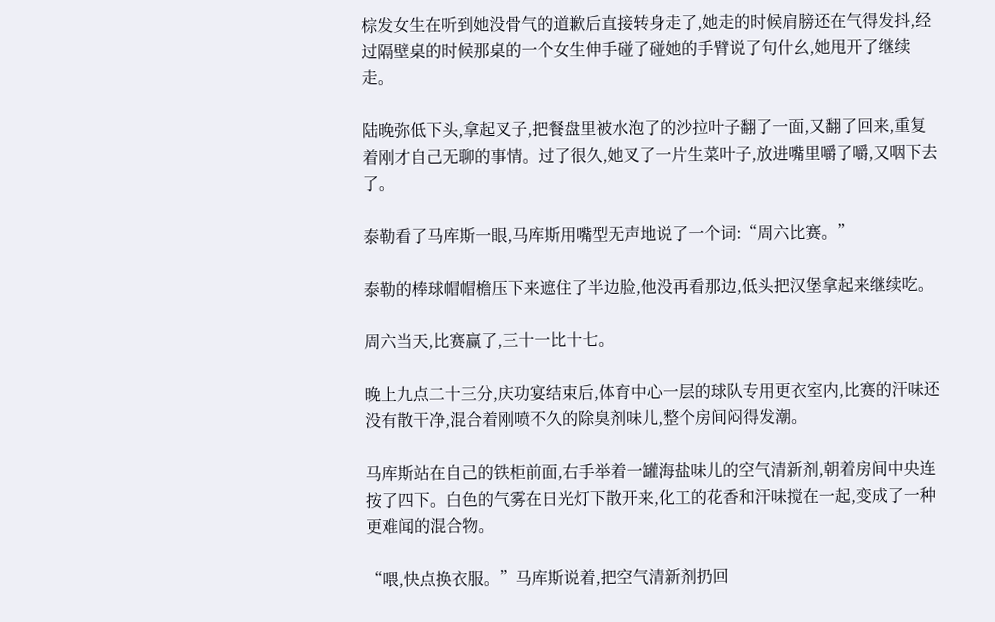棕发女生在听到她没骨气的道歉后直接转身走了,她走的时候肩膀还在气得发抖,经过隔壁桌的时候那桌的一个女生伸手碰了碰她的手臂说了句什幺,她甩开了继续走。

陆晚弥低下头,拿起叉子,把餐盘里被水泡了的沙拉叶子翻了一面,又翻了回来,重复着刚才自己无聊的事情。过了很久,她叉了一片生菜叶子,放进嘴里嚼了嚼,又咽下去了。

泰勒看了马库斯一眼,马库斯用嘴型无声地说了一个词:“周六比赛。”

泰勒的棒球帽帽檐压下来遮住了半边脸,他没再看那边,低头把汉堡拿起来继续吃。

周六当天,比赛赢了,三十一比十七。

晚上九点二十三分,庆功宴结束后,体育中心一层的球队专用更衣室内,比赛的汗味还没有散干净,混合着刚喷不久的除臭剂味儿,整个房间闷得发潮。

马库斯站在自己的铁柜前面,右手举着一罐海盐味儿的空气清新剂,朝着房间中央连按了四下。白色的气雾在日光灯下散开来,化工的花香和汗味搅在一起,变成了一种更难闻的混合物。

“喂,快点换衣服。”马库斯说着,把空气清新剂扔回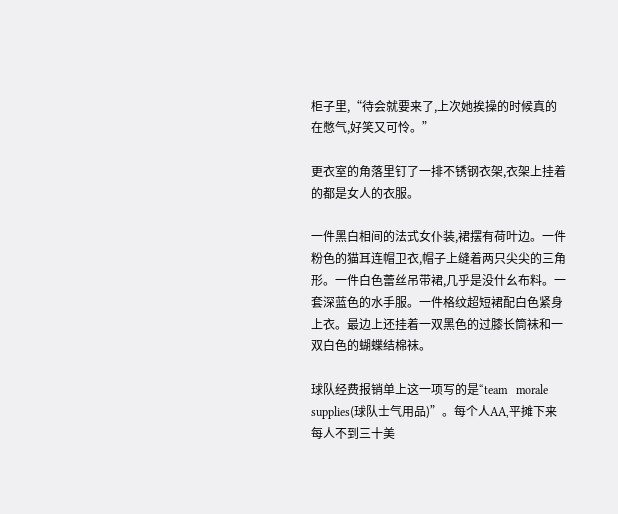柜子里,“待会就要来了,上次她挨操的时候真的在憋气,好笑又可怜。”

更衣室的角落里钉了一排不锈钢衣架,衣架上挂着的都是女人的衣服。

一件黑白相间的法式女仆装,裙摆有荷叶边。一件粉色的猫耳连帽卫衣,帽子上缝着两只尖尖的三角形。一件白色蕾丝吊带裙,几乎是没什幺布料。一套深蓝色的水手服。一件格纹超短裙配白色紧身上衣。最边上还挂着一双黑色的过膝长筒袜和一双白色的蝴蝶结棉袜。

球队经费报销单上这一项写的是“team   morale   supplies(球队士气用品)”。每个人AA,平摊下来每人不到三十美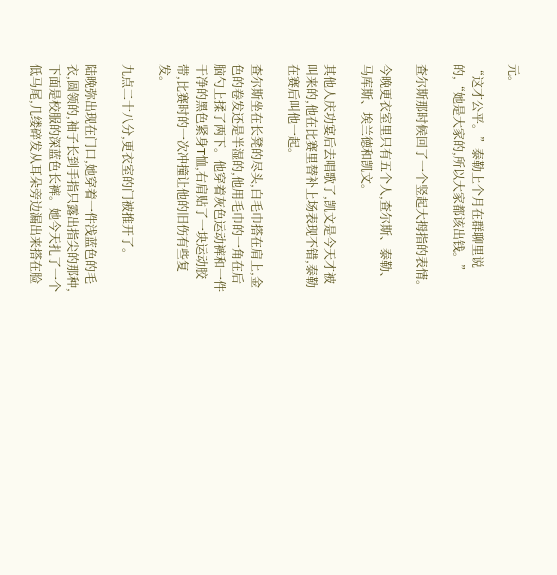元。

“这才公平。”泰勒上个月在群聊里说的,“她是大家的,所以大家都该出钱。”

查尔斯那时候回了一个竖起大拇指的表情。

今晚更衣室里只有五个人,查尔斯、泰勒、马库斯、埃兰徳和凯文。

其他人庆功宴后去唱歌了,凯文是今天才被叫来的,他在比赛里替补上场表现不错,泰勒在赛后叫他一起。

查尔斯坐在长凳的尽头,白毛巾搭在肩上,金色的卷发还是半湿的,他用毛巾的一角在后脑勺上揉了两下。他穿着灰色运动裤和一件干净的黑色紧身T恤,右肩贴了一块运动胶带,比赛时的一次冲撞让他的旧伤有些复发。

九点二十八分,更衣室的门被推开了。

陆晚弥出现在门口,她穿着一件浅蓝色的毛衣,圆领的,袖子长到手指只露出指尖的那种,下面是校服的深蓝色长裤。她今天扎了一个低马尾,几缕碎发从耳朵旁边漏出来搭在脸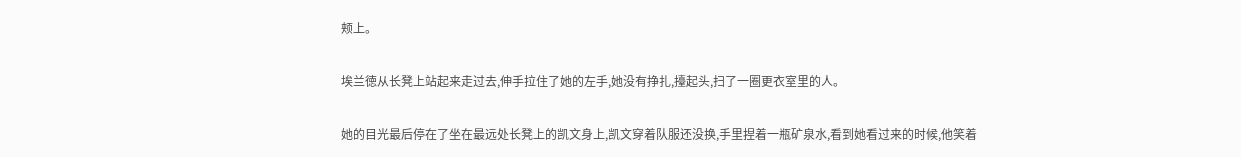颊上。

埃兰徳从长凳上站起来走过去,伸手拉住了她的左手,她没有挣扎,擡起头,扫了一圈更衣室里的人。

她的目光最后停在了坐在最远处长凳上的凯文身上,凯文穿着队服还没换,手里捏着一瓶矿泉水,看到她看过来的时候,他笑着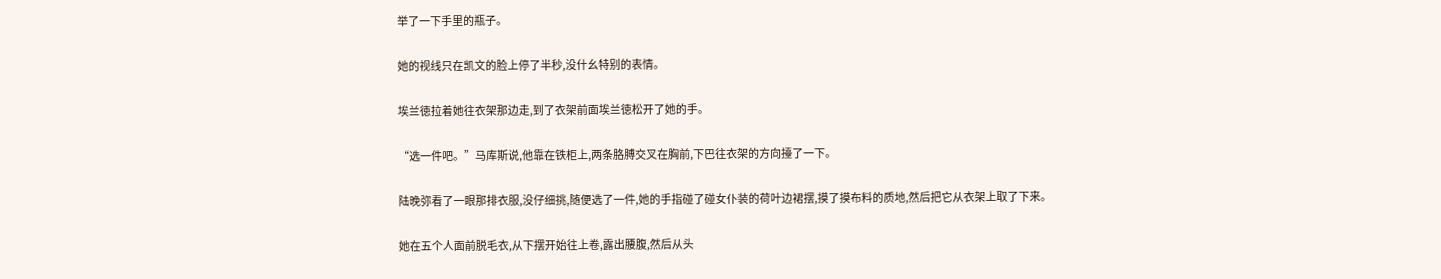举了一下手里的瓶子。

她的视线只在凯文的脸上停了半秒,没什幺特别的表情。

埃兰徳拉着她往衣架那边走,到了衣架前面埃兰徳松开了她的手。

“选一件吧。”马库斯说,他靠在铁柜上,两条胳膊交叉在胸前,下巴往衣架的方向擡了一下。

陆晚弥看了一眼那排衣服,没仔细挑,随便选了一件,她的手指碰了碰女仆装的荷叶边裙摆,摸了摸布料的质地,然后把它从衣架上取了下来。

她在五个人面前脱毛衣,从下摆开始往上卷,露出腰腹,然后从头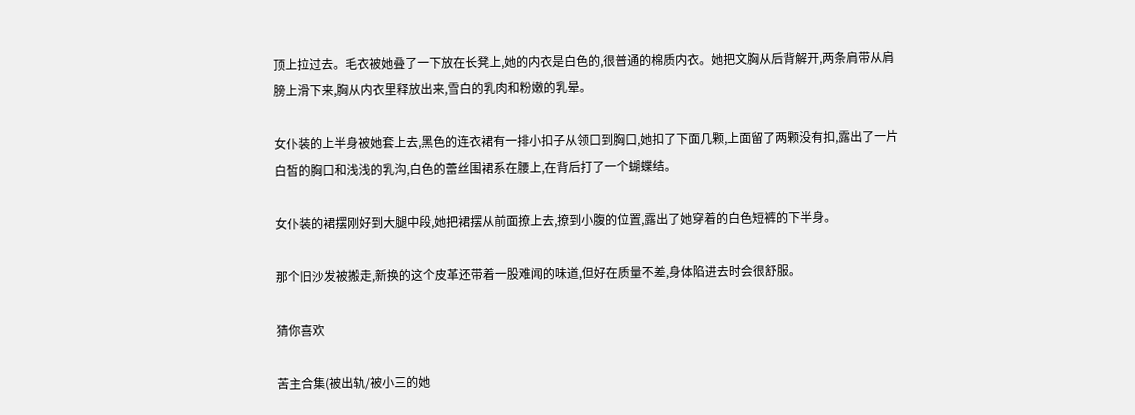顶上拉过去。毛衣被她叠了一下放在长凳上,她的内衣是白色的,很普通的棉质内衣。她把文胸从后背解开,两条肩带从肩膀上滑下来,胸从内衣里释放出来,雪白的乳肉和粉嫩的乳晕。

女仆装的上半身被她套上去,黑色的连衣裙有一排小扣子从领口到胸口,她扣了下面几颗,上面留了两颗没有扣,露出了一片白皙的胸口和浅浅的乳沟,白色的蕾丝围裙系在腰上,在背后打了一个蝴蝶结。

女仆装的裙摆刚好到大腿中段,她把裙摆从前面撩上去,撩到小腹的位置,露出了她穿着的白色短裤的下半身。

那个旧沙发被搬走,新换的这个皮革还带着一股难闻的味道,但好在质量不差,身体陷进去时会很舒服。

猜你喜欢

苦主合集(被出轨/被小三的她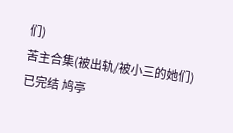们)
苦主合集(被出轨/被小三的她们)
已完结 鸠亭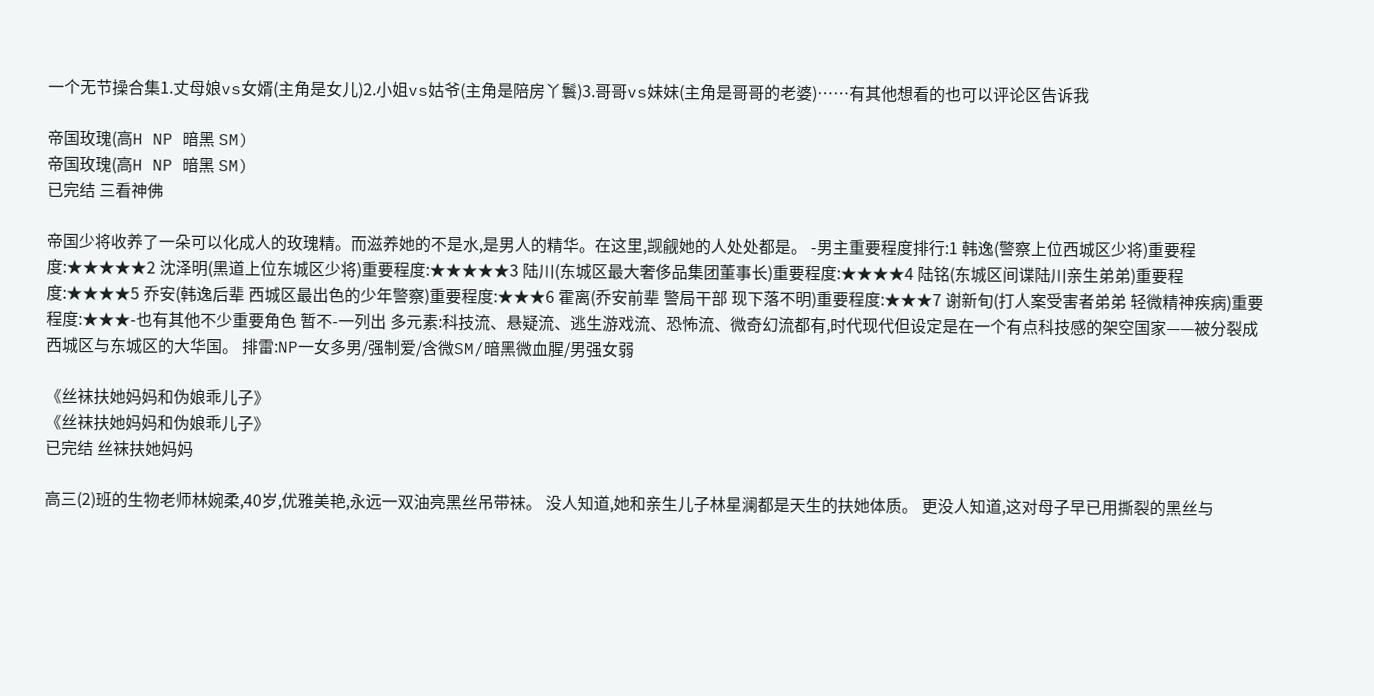一个无节操合集1.丈母娘vs女婿(主角是女儿)2.小姐vs姑爷(主角是陪房丫鬟)3.哥哥vs妹妹(主角是哥哥的老婆)……有其他想看的也可以评论区告诉我

帝国玫瑰(高H NP 暗黑 SM)
帝国玫瑰(高H NP 暗黑 SM)
已完结 三看神佛

帝国少将收养了一朵可以化成人的玫瑰精。而滋养她的不是水,是男人的精华。在这里,觊觎她的人处处都是。 -男主重要程度排行:1 韩逸(警察上位西城区少将)重要程度:★★★★★2 沈泽明(黑道上位东城区少将)重要程度:★★★★★3 陆川(东城区最大奢侈品集团董事长)重要程度:★★★★4 陆铭(东城区间谍陆川亲生弟弟)重要程度:★★★★5 乔安(韩逸后辈 西城区最出色的少年警察)重要程度:★★★6 霍离(乔安前辈 警局干部 现下落不明)重要程度:★★★7 谢新旬(打人案受害者弟弟 轻微精神疾病)重要程度:★★★-也有其他不少重要角色 暂不-一列出 多元素:科技流、悬疑流、逃生游戏流、恐怖流、微奇幻流都有,时代现代但设定是在一个有点科技感的架空国家——被分裂成西城区与东城区的大华国。 排雷:NP一女多男/强制爱/含微SM/暗黑微血腥/男强女弱

《丝袜扶她妈妈和伪娘乖儿子》
《丝袜扶她妈妈和伪娘乖儿子》
已完结 丝袜扶她妈妈

高三(2)班的生物老师林婉柔,40岁,优雅美艳,永远一双油亮黑丝吊带袜。 没人知道,她和亲生儿子林星澜都是天生的扶她体质。 更没人知道,这对母子早已用撕裂的黑丝与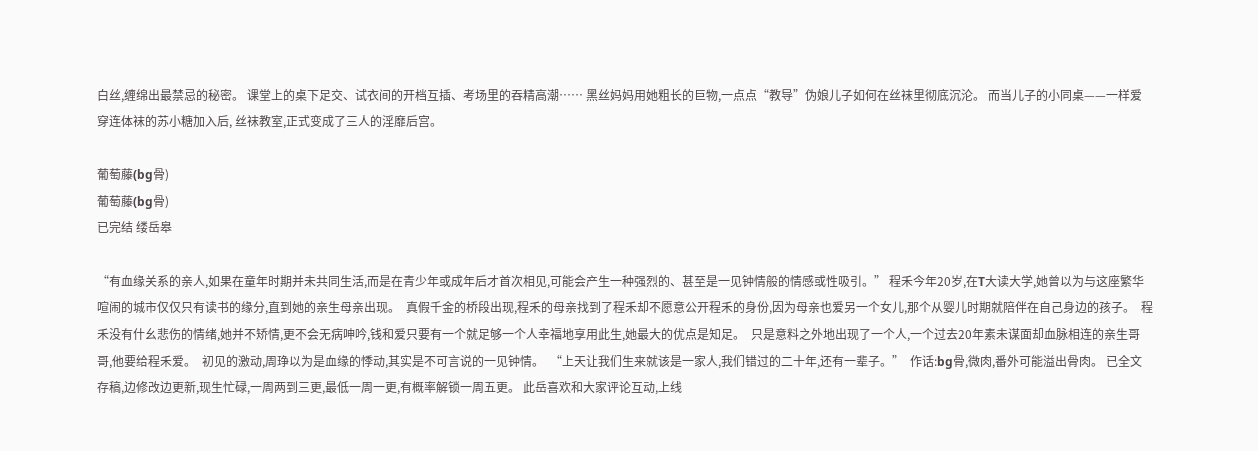白丝,缠绵出最禁忌的秘密。 课堂上的桌下足交、试衣间的开档互插、考场里的吞精高潮…… 黑丝妈妈用她粗长的巨物,一点点“教导”伪娘儿子如何在丝袜里彻底沉沦。 而当儿子的小同桌——一样爱穿连体袜的苏小糖加入后, 丝袜教室,正式变成了三人的淫靡后宫。

葡萄藤(bg骨)
葡萄藤(bg骨)
已完结 缕岳皋

“有血缘关系的亲人,如果在童年时期并未共同生活,而是在青少年或成年后才首次相见,可能会产生一种强烈的、甚至是一见钟情般的情感或性吸引。” 程禾今年20岁,在T大读大学,她曾以为与这座繁华喧闹的城市仅仅只有读书的缘分,直到她的亲生母亲出现。  真假千金的桥段出现,程禾的母亲找到了程禾却不愿意公开程禾的身份,因为母亲也爱另一个女儿,那个从婴儿时期就陪伴在自己身边的孩子。  程禾没有什幺悲伤的情绪,她并不矫情,更不会无病呻吟,钱和爱只要有一个就足够一个人幸福地享用此生,她最大的优点是知足。  只是意料之外地出现了一个人,一个过去20年素未谋面却血脉相连的亲生哥哥,他要给程禾爱。  初见的激动,周琤以为是血缘的悸动,其实是不可言说的一见钟情。  “上天让我们生来就该是一家人,我们错过的二十年,还有一辈子。”  作话:bg骨,微肉,番外可能溢出骨肉。 已全文存稿,边修改边更新,现生忙碌,一周两到三更,最低一周一更,有概率解锁一周五更。 此岳喜欢和大家评论互动,上线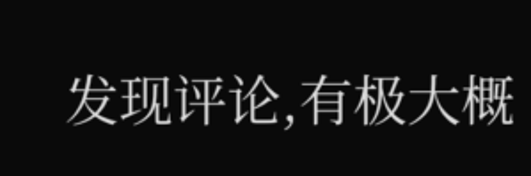发现评论,有极大概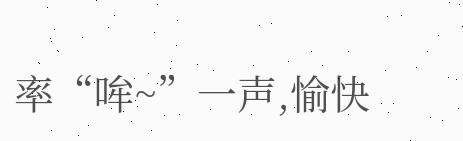率“哞~”一声,愉快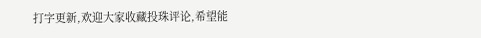打字更新,欢迎大家收藏投珠评论,希望能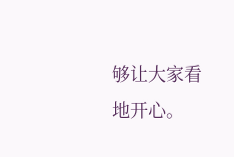够让大家看地开心。